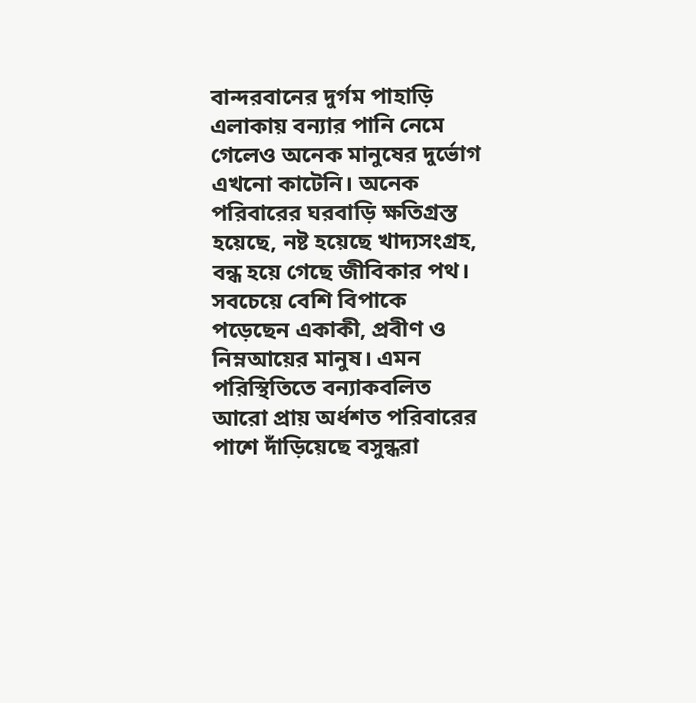বান্দরবানের দুর্গম পাহাড়ি এলাকায় বন্যার পানি নেমে গেলেও অনেক মানুষের দুর্ভোগ এখনো কাটেনি। অনেক পরিবারের ঘরবাড়ি ক্ষতিগ্রস্ত হয়েছে, নষ্ট হয়েছে খাদ্যসংগ্রহ, বন্ধ হয়ে গেছে জীবিকার পথ। সবচেয়ে বেশি বিপাকে পড়েছেন একাকী, প্রবীণ ও নিম্নআয়ের মানুষ। এমন পরিস্থিতিতে বন্যাকবলিত আরো প্রায় অর্ধশত পরিবারের পাশে দাঁড়িয়েছে বসুন্ধরা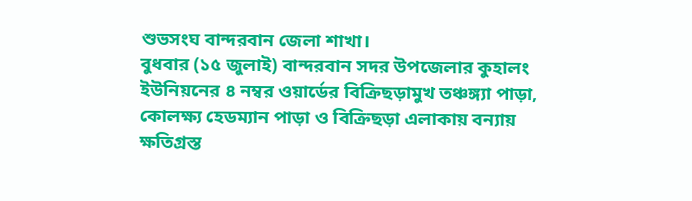শুভসংঘ বান্দরবান জেলা শাখা।
বুধবার (১৫ জুলাই) বান্দরবান সদর উপজেলার কুহালং ইউনিয়নের ৪ নম্বর ওয়ার্ডের বিক্রিছড়ামুখ তঞ্চঙ্গ্যা পাড়া, কোলক্ষ্য হেডম্যান পাড়া ও বিক্রিছড়া এলাকায় বন্যায় ক্ষতিগ্রস্ত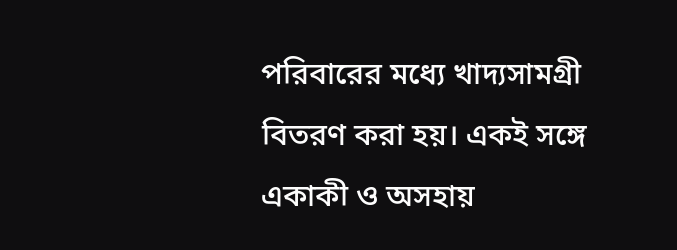পরিবারের মধ্যে খাদ্যসামগ্রী বিতরণ করা হয়। একই সঙ্গে একাকী ও অসহায়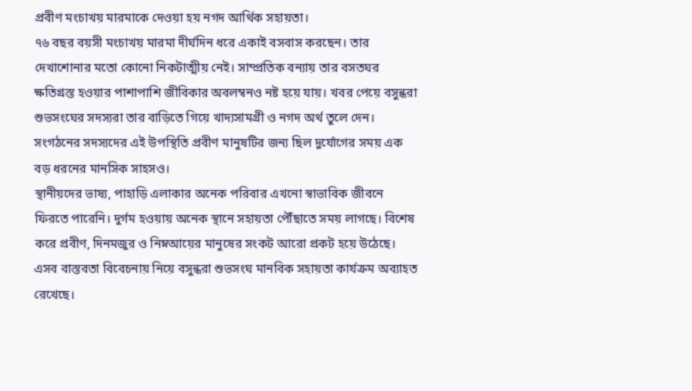প্রবীণ মংচাখয় মারমাকে দেওয়া হয় নগদ আর্থিক সহায়তা।
৭৬ বছর বয়সী মংচাখয় মারমা দীর্ঘদিন ধরে একাই বসবাস করছেন। তার দেখাশোনার মতো কোনো নিকটাত্মীয় নেই। সাম্প্রতিক বন্যায় তার বসতঘর ক্ষতিগ্রস্ত হওয়ার পাশাপাশি জীবিকার অবলম্বনও নষ্ট হয়ে যায়। খবর পেয়ে বসুন্ধরা শুভসংঘের সদস্যরা তার বাড়িতে গিয়ে খাদ্যসামগ্রী ও নগদ অর্থ তুলে দেন। সংগঠনের সদস্যদের এই উপস্থিতি প্রবীণ মানুষটির জন্য ছিল দুর্যোগের সময় এক বড় ধরনের মানসিক সাহসও।
স্থানীয়দের ভাষ্য, পাহাড়ি এলাকার অনেক পরিবার এখনো স্বাভাবিক জীবনে ফিরতে পারেনি। দুর্গম হওয়ায় অনেক স্থানে সহায়তা পৌঁছাতে সময় লাগছে। বিশেষ করে প্রবীণ, দিনমজুর ও নিম্নআয়ের মানুষের সংকট আরো প্রকট হয়ে উঠেছে। এসব বাস্তবতা বিবেচনায় নিয়ে বসুন্ধরা শুভসংঘ মানবিক সহায়তা কার্যক্রম অব্যাহত রেখেছে।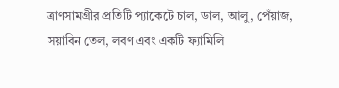ত্রাণসামগ্রীর প্রতিটি প্যাকেটে চাল, ডাল, আলু, পেঁয়াজ, সয়াবিন তেল, লবণ এবং একটি ফ্যামিলি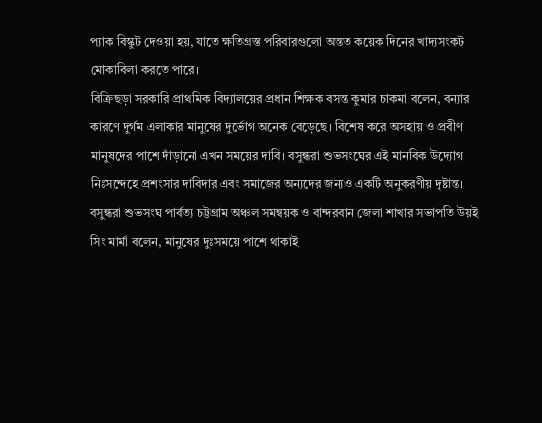প্যাক বিস্কুট দেওয়া হয়, যাতে ক্ষতিগ্রস্ত পরিবারগুলো অন্তত কয়েক দিনের খাদ্যসংকট মোকাবিলা করতে পারে।
বিক্রিছড়া সরকারি প্রাথমিক বিদ্যালয়ের প্রধান শিক্ষক বসন্ত কুমার চাকমা বলেন, বন্যার কারণে দুর্গম এলাকার মানুষের দুর্ভোগ অনেক বেড়েছে। বিশেষ করে অসহায় ও প্রবীণ মানুষদের পাশে দাঁড়ানো এখন সময়ের দাবি। বসুন্ধরা শুভসংঘের এই মানবিক উদ্যোগ নিঃসন্দেহে প্রশংসার দাবিদার এবং সমাজের অন্যদের জন্যও একটি অনুকরণীয় দৃষ্টান্ত।
বসুন্ধরা শুভসংঘ পার্বত্য চট্টগ্রাম অঞ্চল সমন্বয়ক ও বান্দরবান জেলা শাখার সভাপতি উয়ই সিং মার্মা বলেন, মানুষের দুঃসময়ে পাশে থাকাই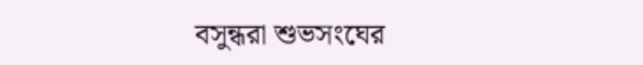বসুন্ধরা শুভসংঘের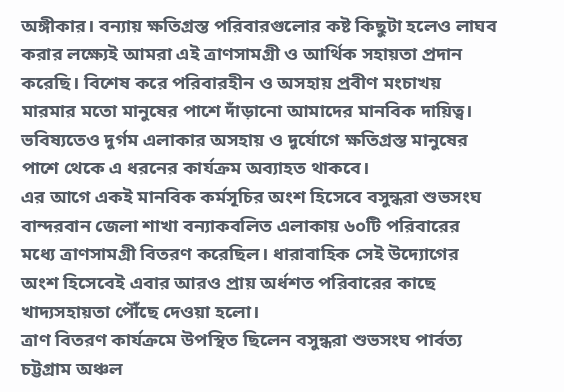অঙ্গীকার। বন্যায় ক্ষতিগ্রস্ত পরিবারগুলোর কষ্ট কিছুটা হলেও লাঘব করার লক্ষ্যেই আমরা এই ত্রাণসামগ্রী ও আর্থিক সহায়তা প্রদান করেছি। বিশেষ করে পরিবারহীন ও অসহায় প্রবীণ মংচাখয় মারমার মতো মানুষের পাশে দাঁড়ানো আমাদের মানবিক দায়িত্ব। ভবিষ্যতেও দুর্গম এলাকার অসহায় ও দুর্যোগে ক্ষতিগ্রস্ত মানুষের পাশে থেকে এ ধরনের কার্যক্রম অব্যাহত থাকবে।
এর আগে একই মানবিক কর্মসূচির অংশ হিসেবে বসুন্ধরা শুভসংঘ বান্দরবান জেলা শাখা বন্যাকবলিত এলাকায় ৬০টি পরিবারের মধ্যে ত্রাণসামগ্রী বিতরণ করেছিল। ধারাবাহিক সেই উদ্যোগের অংশ হিসেবেই এবার আরও প্রায় অর্ধশত পরিবারের কাছে খাদ্যসহায়তা পৌঁছে দেওয়া হলো।
ত্রাণ বিতরণ কার্যক্রমে উপস্থিত ছিলেন বসুন্ধরা শুভসংঘ পার্বত্য চট্টগ্রাম অঞ্চল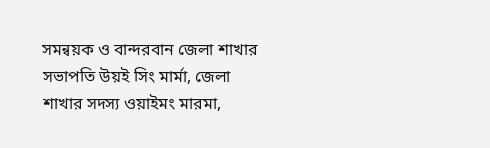সমন্বয়ক ও বান্দরবান জেলা শাখার সভাপতি উয়ই সিং মার্মা, জেলা শাখার সদস্য ওয়াইমং মারমা,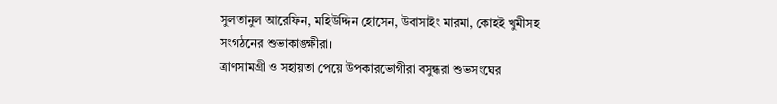সুলতানুল আরেফিন, মহিউদ্দিন হোসেন, উবাসাইং মারমা, কোহই খুমীসহ সংগঠনের শুভাকাঙ্ক্ষীরা।
ত্রাণসামগ্রী ও সহায়তা পেয়ে উপকারভোগীরা বসুন্ধরা শুভসংঘের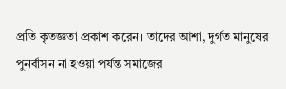প্রতি কৃতজ্ঞতা প্রকাশ করেন। তাদের আশা, দুর্গত মানুষের পুনর্বাসন না হওয়া পর্যন্ত সমাজের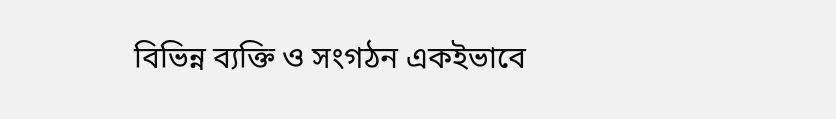বিভিন্ন ব্যক্তি ও সংগঠন একইভাবে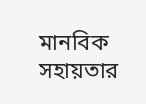মানবিক সহায়তার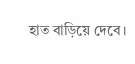হাত বাড়িয়ে দেবে।